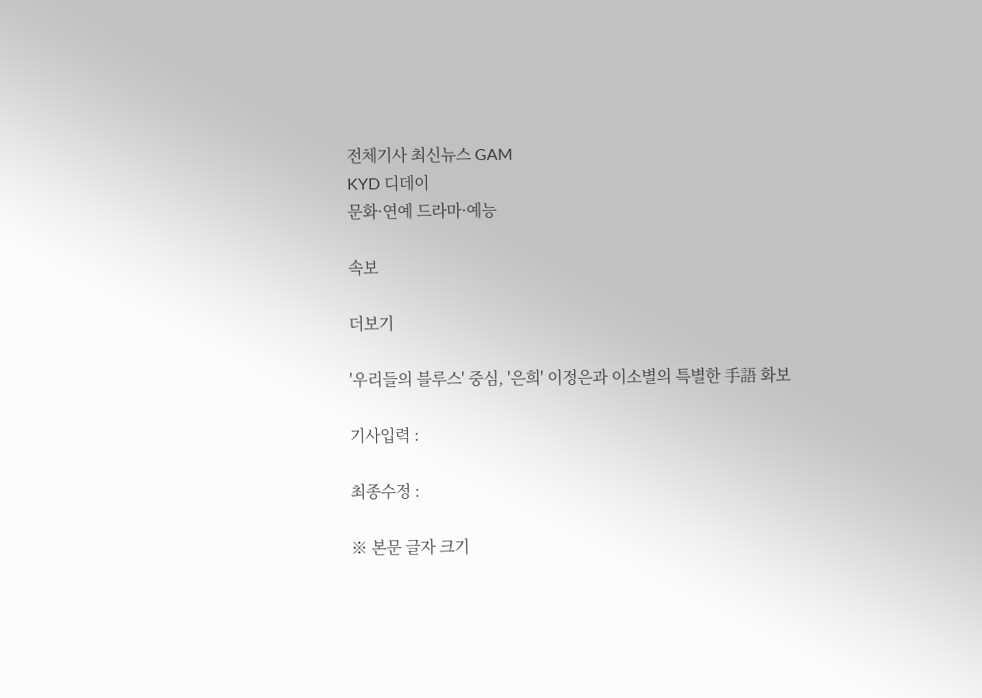전체기사 최신뉴스 GAM
KYD 디데이
문화·연예 드라마·예능

속보

더보기

'우리들의 블루스' 중심, '은희' 이정은과 이소별의 특별한 手語 화보

기사입력 :

최종수정 :

※ 본문 글자 크기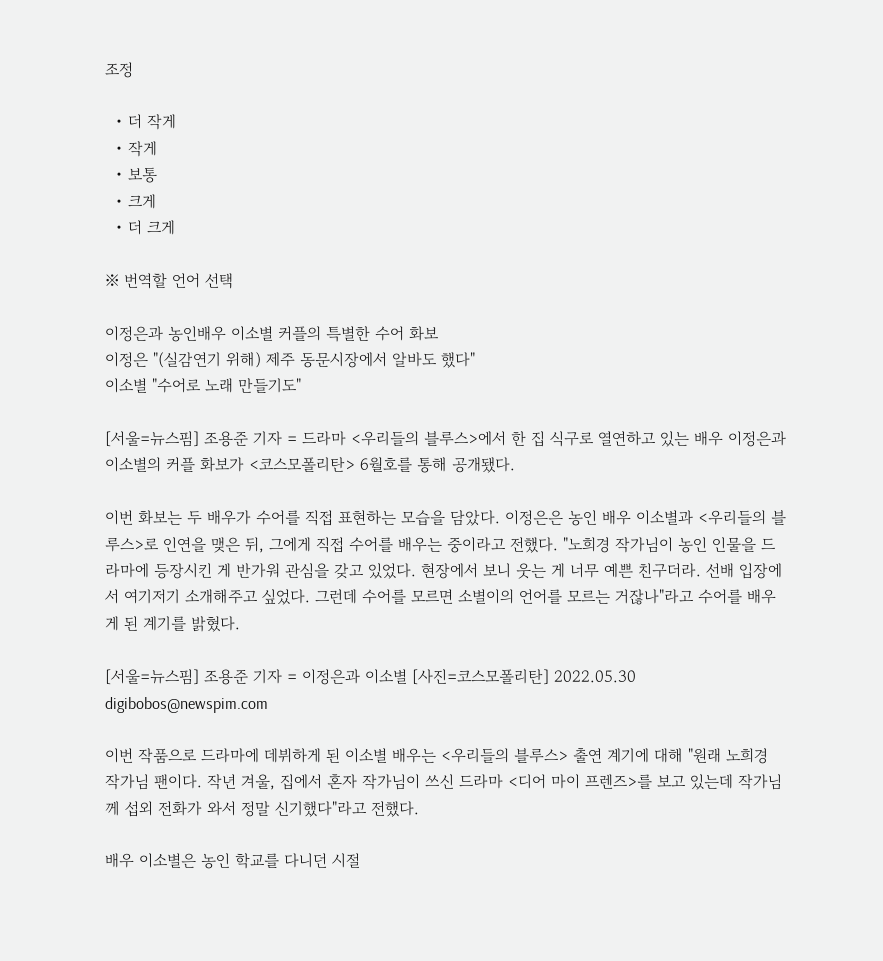조정

  • 더 작게
  • 작게
  • 보통
  • 크게
  • 더 크게

※ 번역할 언어 선택

이정은과 농인배우 이소별 커플의 특별한 수어 화보
이정은 "(실감연기 위해) 제주 동문시장에서 알바도 했다"
이소별 "수어로 노래 만들기도"

[서울=뉴스핌] 조용준 기자 = 드라마 <우리들의 블루스>에서 한 집 식구로 열연하고 있는 배우 이정은과 이소별의 커플 화보가 <코스모폴리탄> 6월호를 통해 공개됐다.

이번 화보는 두 배우가 수어를 직접 표현하는 모습을 담았다. 이정은은 농인 배우 이소별과 <우리들의 블루스>로 인연을 맺은 뒤, 그에게 직접 수어를 배우는 중이라고 전했다. "노희경 작가님이 농인 인물을 드라마에 등장시킨 게 반가워 관심을 갖고 있었다. 현장에서 보니 웃는 게 너무 예쁜 친구더라. 선배 입장에서 여기저기 소개해주고 싶었다. 그런데 수어를 모르면 소별이의 언어를 모르는 거잖나"라고 수어를 배우게 된 계기를 밝혔다.

[서울=뉴스핌] 조용준 기자 = 이정은과 이소별 [사진=코스모폴리탄] 2022.05.30 digibobos@newspim.com

이번 작품으로 드라마에 데뷔하게 된 이소별 배우는 <우리들의 블루스> 출연 계기에 대해 "원래 노희경 작가님 팬이다. 작년 겨울, 집에서 혼자 작가님이 쓰신 드라마 <디어 마이 프렌즈>를 보고 있는데 작가님께 섭외 전화가 와서 정말 신기했다"라고 전했다.

배우 이소별은 농인 학교를 다니던 시절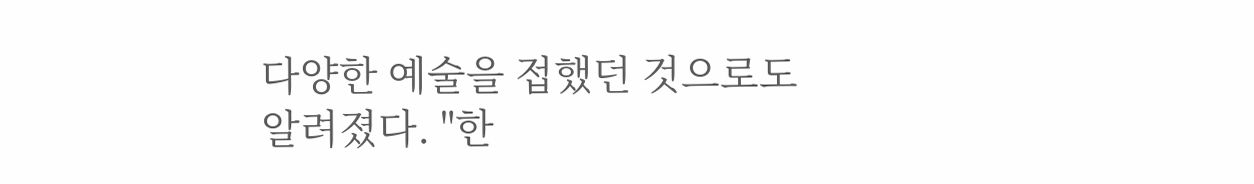다양한 예술을 접했던 것으로도 알려졌다. "한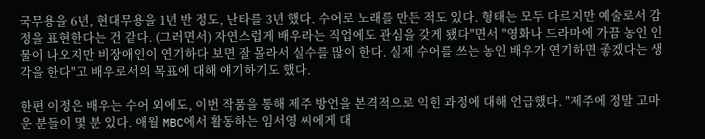국무용을 6년, 현대무용을 1년 반 정도, 난타를 3년 했다. 수어로 노래를 만든 적도 있다. 형태는 모두 다르지만 예술로서 감정을 표현한다는 건 같다. (그러면서) 자연스럽게 배우라는 직업에도 관심을 갖게 됐다"면서 "영화나 드라마에 가끔 농인 인물이 나오지만 비장애인이 연기하다 보면 잘 몰라서 실수를 많이 한다. 실제 수어를 쓰는 농인 배우가 연기하면 좋겠다는 생각을 한다"고 배우로서의 목표에 대해 얘기하기도 했다.

한편 이정은 배우는 수어 외에도, 이번 작품을 통해 제주 방언을 본격적으로 익힌 과정에 대해 언급했다. "제주에 정말 고마운 분들이 몇 분 있다. 애월 MBC에서 활동하는 임서영 씨에게 대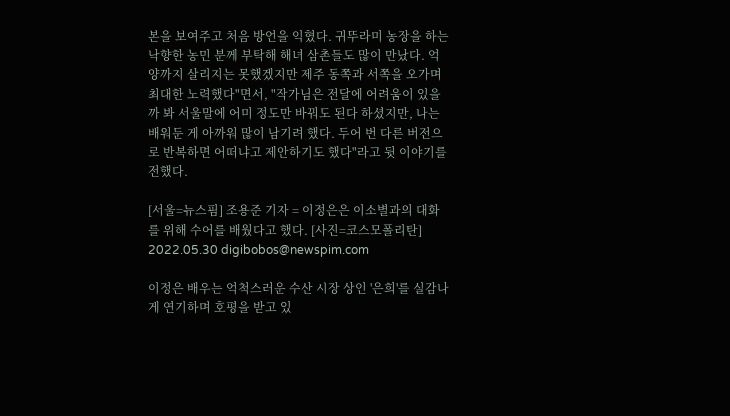본을 보여주고 처음 방언을 익혔다. 귀뚜라미 농장을 하는 낙향한 농민 분께 부탁해 해녀 삼촌들도 많이 만났다. 억양까지 살리지는 못했겠지만 제주 동쪽과 서쪽을 오가며 최대한 노력했다"면서, "작가님은 전달에 어려움이 있을까 봐 서울말에 어미 정도만 바꿔도 된다 하셨지만, 나는 배워둔 게 아까워 많이 남기려 했다. 두어 번 다른 버전으로 반복하면 어떠냐고 제안하기도 했다"라고 뒷 이야기를 전했다.

[서울=뉴스핌] 조용준 기자 = 이정은은 이소별과의 대화를 위해 수어를 배웠다고 했다. [사진=코스모폴리탄] 2022.05.30 digibobos@newspim.com

이정은 배우는 억척스러운 수산 시장 상인 '은희'를 실감나게 연기하며 호평을 받고 있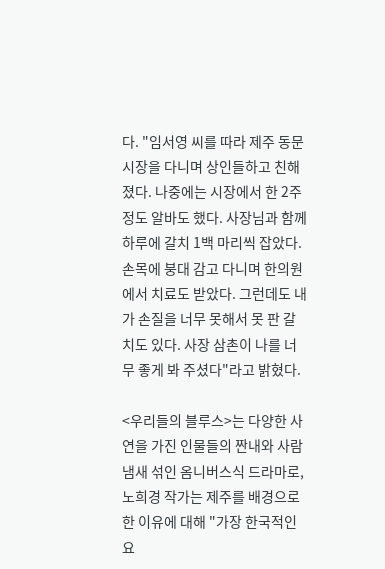다. "임서영 씨를 따라 제주 동문시장을 다니며 상인들하고 친해졌다. 나중에는 시장에서 한 2주 정도 알바도 했다. 사장님과 함께 하루에 갈치 1백 마리씩 잡았다. 손목에 붕대 감고 다니며 한의원에서 치료도 받았다. 그런데도 내가 손질을 너무 못해서 못 판 갈치도 있다. 사장 삼촌이 나를 너무 좋게 봐 주셨다"라고 밝혔다.

<우리들의 블루스>는 다양한 사연을 가진 인물들의 짠내와 사람 냄새 섞인 옴니버스식 드라마로, 노희경 작가는 제주를 배경으로 한 이유에 대해 "가장 한국적인 요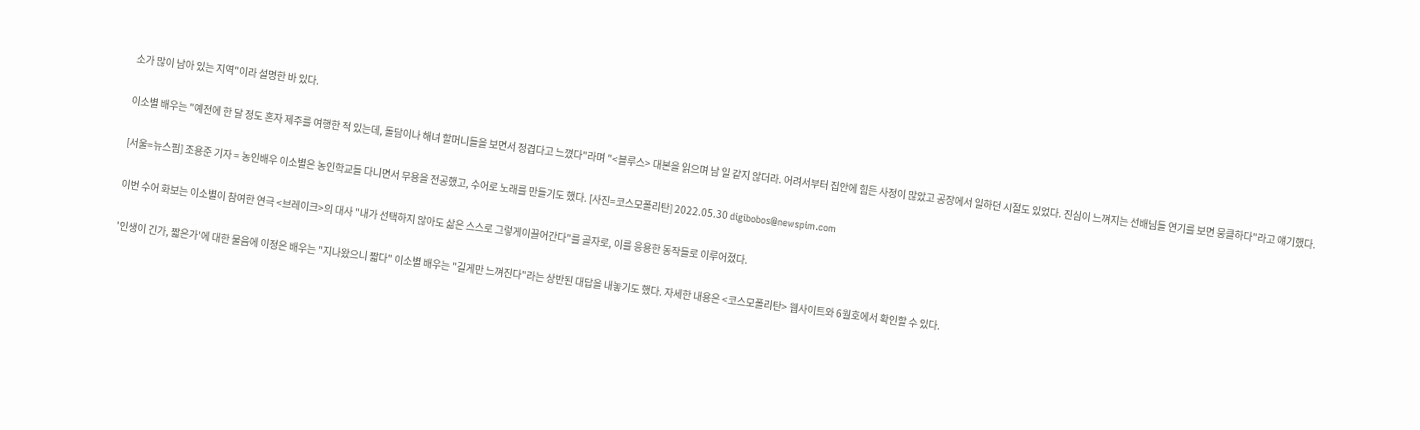소가 많이 남아 있는 지역"이라 설명한 바 있다.

이소별 배우는 "예전에 한 달 정도 혼자 제주를 여행한 적 있는데, 돌담이나 해녀 할머니들을 보면서 정겹다고 느꼈다"라며 "<블루스> 대본을 읽으며 남 일 같지 않더라. 어려서부터 집안에 힘든 사정이 많았고 공장에서 일하던 시절도 있었다. 진심이 느껴지는 선배님들 연기를 보면 뭉클하다"라고 얘기했다.

[서울=뉴스핌] 조용준 기자 = 농인배우 이소별은 농인학교들 다니면서 무용을 전공했고, 수어로 노래를 만들기도 했다. [사진=코스모폴리탄] 2022.05.30 digibobos@newspim.com

이번 수어 화보는 이소별이 참여한 연극 <브레이크>의 대사 "내가 선택하지 않아도 삶은 스스로 그렇게이끌어간다"를 골자로, 이를 응용한 동작들로 이루어졌다.

'인생이 긴가, 짧은가'에 대한 물음에 이정은 배우는 "지나왔으니 짧다" 이소별 배우는 "길게만 느껴진다"라는 상반된 대답을 내놓기도 했다. 자세한 내용은 <코스모폴리탄> 웹사이트와 6월호에서 확인할 수 있다.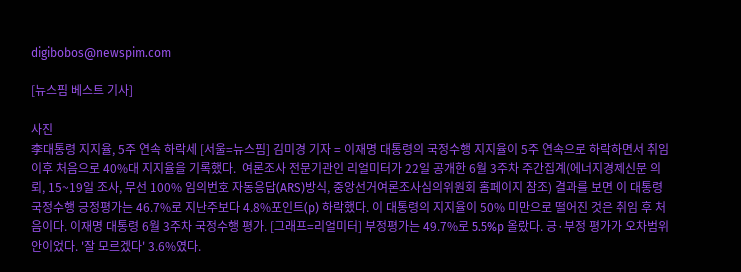digibobos@newspim.com

[뉴스핌 베스트 기사]

사진
李대통령 지지율, 5주 연속 하락세 [서울=뉴스핌] 김미경 기자 = 이재명 대통령의 국정수행 지지율이 5주 연속으로 하락하면서 취임 이후 처음으로 40%대 지지율을 기록했다.  여론조사 전문기관인 리얼미터가 22일 공개한 6월 3주차 주간집계(에너지경제신문 의뢰, 15~19일 조사, 무선 100% 임의번호 자동응답(ARS)방식, 중앙선거여론조사심의위원회 홈페이지 참조) 결과를 보면 이 대통령 국정수행 긍정평가는 46.7%로 지난주보다 4.8%포인트(p) 하락했다. 이 대통령의 지지율이 50% 미만으로 떨어진 것은 취임 후 처음이다. 이재명 대통령 6월 3주차 국정수행 평가. [그래프=리얼미터] 부정평가는 49.7%로 5.5%p 올랐다. 긍·부정 평가가 오차범위 안이었다. '잘 모르겠다' 3.6%였다.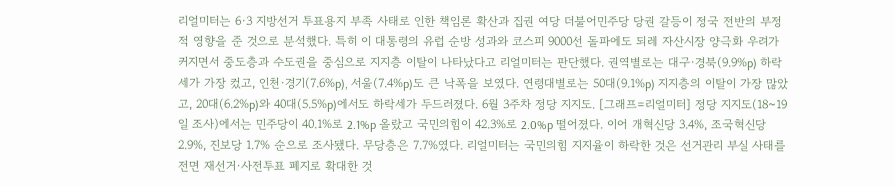리얼미터는 6·3 지방선거 투표용지 부족 사태로 인한 책임론 확산과 집권 여당 더불어민주당 당권 갈등이 정국 전반의 부정적 영향을 준 것으로 분석했다. 특히 이 대통령의 유럽 순방 성과와 코스피 9000선 돌파에도 되레 자산시장 양극화 우려가 커지면서 중도층과 수도권을 중심으로 지지층 이탈이 나타났다고 리얼미터는 판단했다. 권역별로는 대구·경북(9.9%p) 하락세가 가장 컸고, 인천·경기(7.6%p), 서울(7.4%p)도 큰 낙폭을 보였다. 연령대별로는 50대(9.1%p) 지지층의 이탈이 가장 많았고, 20대(6.2%p)와 40대(5.5%p)에서도 하락세가 두드러졌다. 6월 3주차 정당 지지도. [그래프=리얼미터] 정당 지지도(18~19일 조사)에서는 민주당이 40.1%로 2.1%p 올랐고 국민의힘이 42.3%로 2.0%p 떨어졌다. 이어 개혁신당 3.4%, 조국혁신당 2.9%, 진보당 1.7% 순으로 조사됐다. 무당층은 7.7%였다. 리얼미터는 국민의힘 지지율이 하락한 것은 선거관리 부실 사태를 전면 재선거·사전투표 폐지로 확대한 것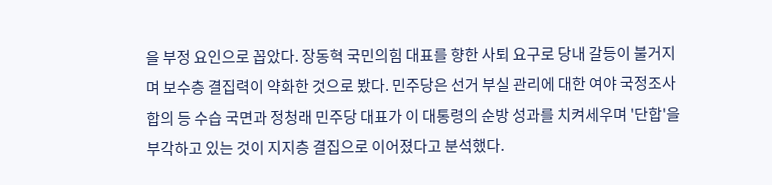을 부정 요인으로 꼽았다. 장동혁 국민의힘 대표를 향한 사퇴 요구로 당내 갈등이 불거지며 보수층 결집력이 약화한 것으로 봤다. 민주당은 선거 부실 관리에 대한 여야 국정조사 합의 등 수습 국면과 정청래 민주당 대표가 이 대통령의 순방 성과를 치켜세우며 '단합'을 부각하고 있는 것이 지지층 결집으로 이어졌다고 분석했다.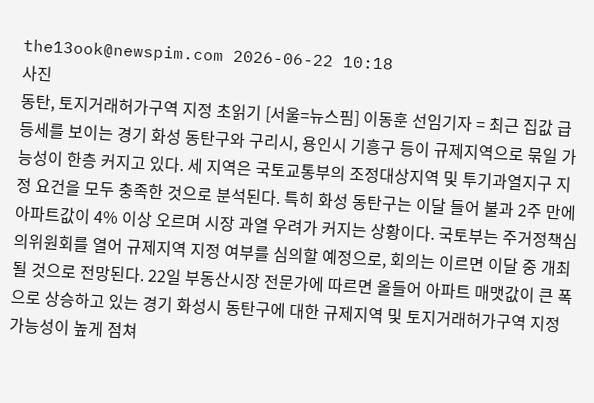the13ook@newspim.com 2026-06-22 10:18
사진
동탄, 토지거래허가구역 지정 초읽기 [서울=뉴스핌] 이동훈 선임기자 = 최근 집값 급등세를 보이는 경기 화성 동탄구와 구리시, 용인시 기흥구 등이 규제지역으로 묶일 가능성이 한층 커지고 있다. 세 지역은 국토교통부의 조정대상지역 및 투기과열지구 지정 요건을 모두 충족한 것으로 분석된다. 특히 화성 동탄구는 이달 들어 불과 2주 만에 아파트값이 4% 이상 오르며 시장 과열 우려가 커지는 상황이다. 국토부는 주거정책심의위원회를 열어 규제지역 지정 여부를 심의할 예정으로, 회의는 이르면 이달 중 개최될 것으로 전망된다. 22일 부동산시장 전문가에 따르면 올들어 아파트 매맷값이 큰 폭으로 상승하고 있는 경기 화성시 동탄구에 대한 규제지역 및 토지거래허가구역 지정 가능성이 높게 점쳐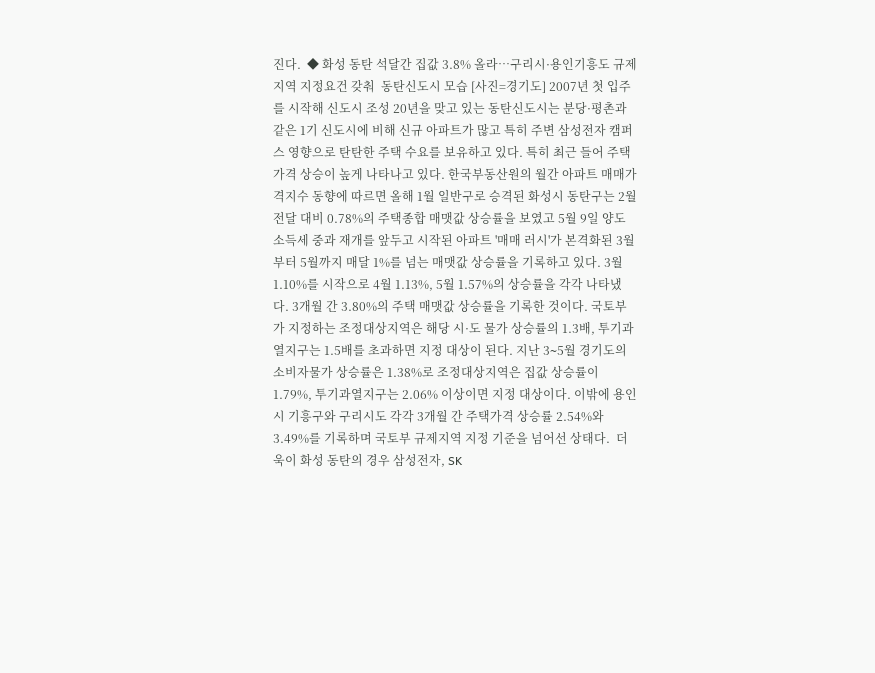진다.  ◆ 화성 동탄 석달간 집값 3.8% 올라…구리시·용인기흥도 규제지역 지정요건 갖춰  동탄신도시 모습 [사진=경기도] 2007년 첫 입주를 시작해 신도시 조성 20년을 맞고 있는 동탄신도시는 분당·평촌과 같은 1기 신도시에 비해 신규 아파트가 많고 특히 주변 삼성전자 캠퍼스 영향으로 탄탄한 주택 수요를 보유하고 있다. 특히 최근 들어 주택가격 상승이 높게 나타나고 있다. 한국부동산원의 월간 아파트 매매가격지수 동향에 따르면 올해 1월 일반구로 승격된 화성시 동탄구는 2월 전달 대비 0.78%의 주택종합 매맷값 상승률을 보였고 5월 9일 양도소득세 중과 재개를 앞두고 시작된 아파트 '매매 러시'가 본격화된 3월부터 5월까지 매달 1%를 넘는 매맷값 상승률을 기록하고 있다. 3월 1.10%를 시작으로 4월 1.13%, 5월 1.57%의 상승률을 각각 나타냈다. 3개월 간 3.80%의 주택 매맷값 상승률을 기록한 것이다. 국토부가 지정하는 조정대상지역은 해당 시·도 물가 상승률의 1.3배, 투기과열지구는 1.5배를 초과하면 지정 대상이 된다. 지난 3∼5월 경기도의 소비자물가 상승률은 1.38%로 조정대상지역은 집값 상승률이 1.79%, 투기과열지구는 2.06% 이상이면 지정 대상이다. 이밖에 용인시 기흥구와 구리시도 각각 3개월 간 주택가격 상승률 2.54%와 3.49%를 기록하며 국토부 규제지역 지정 기준을 넘어선 상태다.  더욱이 화성 동탄의 경우 삼성전자, SK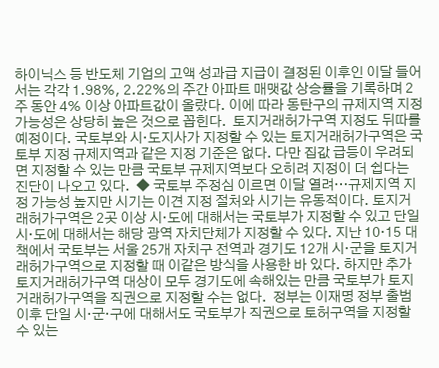하이닉스 등 반도체 기업의 고액 성과급 지급이 결정된 이후인 이달 들어서는 각각 1.98%, 2.22%의 주간 아파트 매맷값 상승률을 기록하며 2주 동안 4% 이상 아파트값이 올랐다. 이에 따라 동탄구의 규제지역 지정 가능성은 상당히 높은 것으로 꼽힌다.  토지거래허가구역 지정도 뒤따를 예정이다. 국토부와 시·도지사가 지정할 수 있는 토지거래허가구역은 국토부 지정 규제지역과 같은 지정 기준은 없다. 다만 집값 급등이 우려되면 지정할 수 있는 만큼 국토부 규제지역보다 오히려 지정이 더 쉽다는 진단이 나오고 있다.  ◆ 국토부 주정심 이르면 이달 열려…규제지역 지정 가능성 높지만 시기는 이견 지정 절처와 시기는 유동적이다. 토지거래허가구역은 2곳 이상 시·도에 대해서는 국토부가 지정할 수 있고 단일 시·도에 대해서는 해당 광역 자치단체가 지정할 수 있다. 지난 10·15 대책에서 국토부는 서울 25개 자치구 전역과 경기도 12개 시·군을 토지거래허가구역으로 지정할 때 이같은 방식을 사용한 바 있다. 하지만 추가 토지거래허가구역 대상이 모두 경기도에 속해있는 만큼 국토부가 토지거래허가구역을 직권으로 지정할 수는 없다.  정부는 이재명 정부 출범 이후 단일 시·군·구에 대해서도 국토부가 직권으로 토허구역을 지정할 수 있는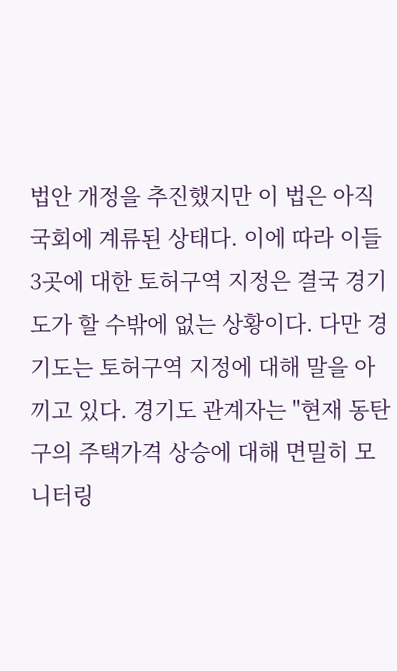법안 개정을 추진했지만 이 법은 아직 국회에 계류된 상태다. 이에 따라 이들 3곳에 대한 토허구역 지정은 결국 경기도가 할 수밖에 없는 상황이다. 다만 경기도는 토허구역 지정에 대해 말을 아끼고 있다. 경기도 관계자는 "현재 동탄구의 주택가격 상승에 대해 면밀히 모니터링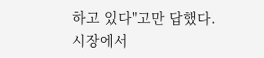하고 있다"고만 답했다.  시장에서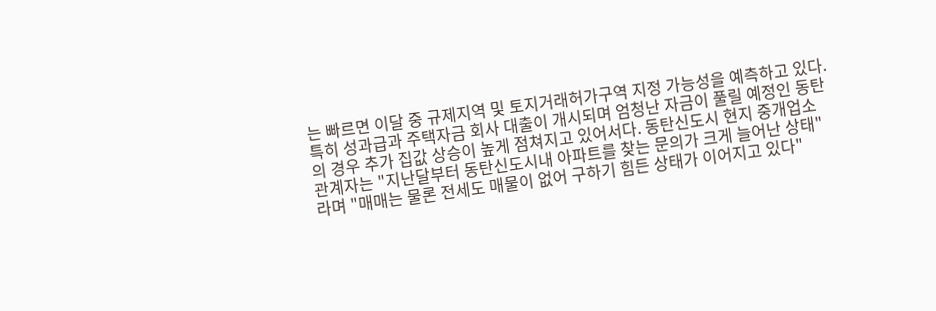는 빠르면 이달 중 규제지역 및 토지거래허가구역 지정 가능성을 예측하고 있다. 특히 성과급과 주택자금 회사 대출이 개시되며 엄청난 자금이 풀릴 예정인 동탄의 경우 추가 집값 상승이 높게 점쳐지고 있어서다. 동탄신도시 현지 중개업소 관계자는 "지난달부터 동탄신도시내 아파트를 찾는 문의가 크게 늘어난 상태"라며 "매매는 물론 전세도 매물이 없어 구하기 힘든 상태가 이어지고 있다"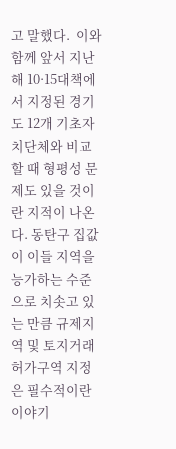고 말했다.  이와 함께 앞서 지난해 10·15대책에서 지정된 경기도 12개 기초자치단체와 비교할 때 형평성 문제도 있을 것이란 지적이 나온다. 동탄구 집값이 이들 지역을 능가하는 수준으로 치솟고 있는 만큼 규제지역 및 토지거래허가구역 지정은 필수적이란 이야기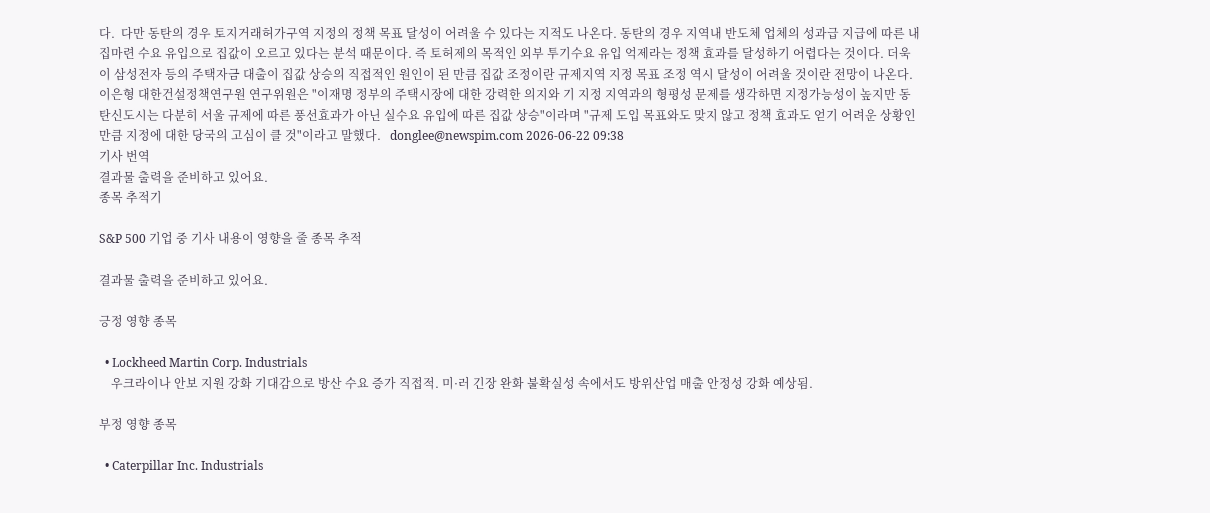다.  다만 동탄의 경우 토지거래허가구역 지정의 정책 목표 달성이 어려울 수 있다는 지적도 나온다. 동탄의 경우 지역내 반도체 업체의 성과급 지급에 따른 내집마련 수요 유입으로 집값이 오르고 있다는 분석 때문이다. 즉 토허제의 목적인 외부 투기수요 유입 억제라는 정책 효과를 달성하기 어렵다는 것이다. 더욱이 삼성전자 등의 주택자금 대출이 집값 상승의 직접적인 원인이 된 만큼 집값 조정이란 규제지역 지정 목표 조정 역시 달성이 어려울 것이란 전망이 나온다.  이은형 대한건설정책연구원 연구위원은 "이재명 정부의 주택시장에 대한 강력한 의지와 기 지정 지역과의 형평성 문제를 생각하면 지정가능성이 높지만 동탄신도시는 다분히 서울 규제에 따른 풍선효과가 아닌 실수요 유입에 따른 집값 상승"이라며 "규제 도입 목표와도 맞지 않고 정책 효과도 얻기 어려운 상황인 만큼 지정에 대한 당국의 고심이 클 것"이라고 말했다.   donglee@newspim.com 2026-06-22 09:38
기사 번역
결과물 출력을 준비하고 있어요.
종목 추적기

S&P 500 기업 중 기사 내용이 영향을 줄 종목 추적

결과물 출력을 준비하고 있어요.

긍정 영향 종목

  • Lockheed Martin Corp. Industrials
    우크라이나 안보 지원 강화 기대감으로 방산 수요 증가 직접적. 미·러 긴장 완화 불확실성 속에서도 방위산업 매출 안정성 강화 예상됨.

부정 영향 종목

  • Caterpillar Inc. Industrials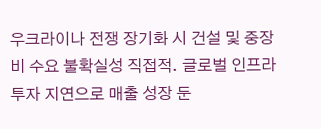우크라이나 전쟁 장기화 시 건설 및 중장비 수요 불확실성 직접적. 글로벌 인프라 투자 지연으로 매출 성장 둔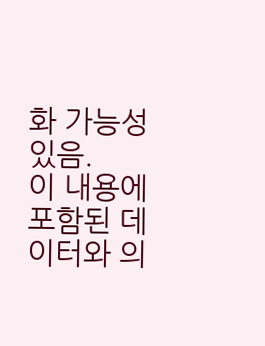화 가능성 있음.
이 내용에 포함된 데이터와 의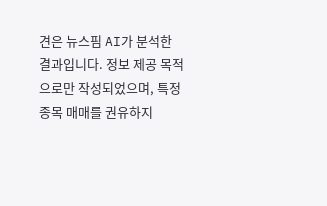견은 뉴스핌 AI가 분석한 결과입니다. 정보 제공 목적으로만 작성되었으며, 특정 종목 매매를 권유하지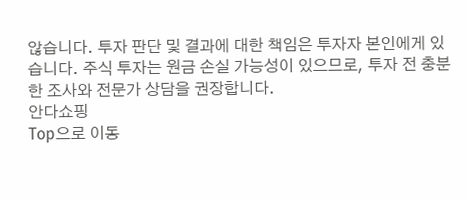않습니다. 투자 판단 및 결과에 대한 책임은 투자자 본인에게 있습니다. 주식 투자는 원금 손실 가능성이 있으므로, 투자 전 충분한 조사와 전문가 상담을 권장합니다.
안다쇼핑
Top으로 이동